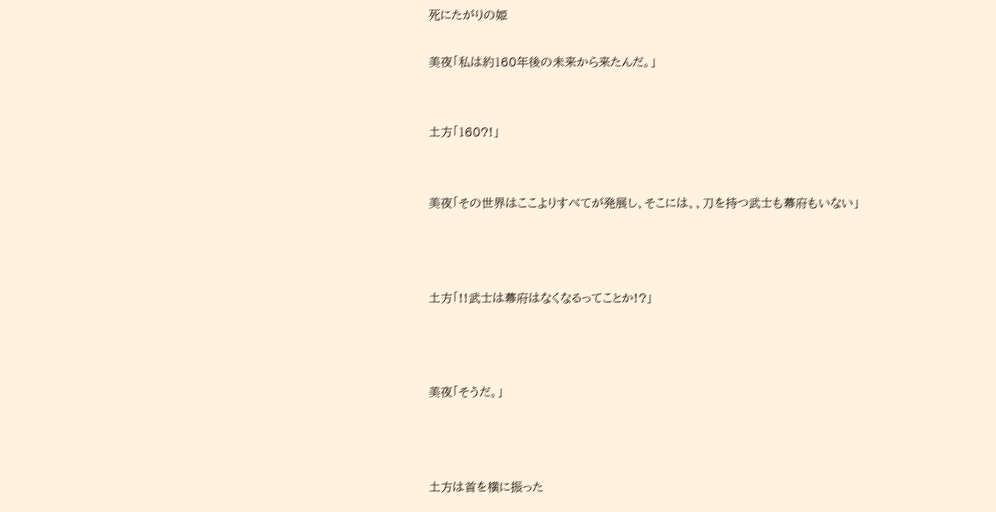死にたがりの姫

美夜「私は約160年後の未来から来たんだ。」


土方「160?!」


美夜「その世界はここよりすべてが発展し、そこには、、刀を持つ武士も幕府もいない」



土方「!!武士は幕府はなくなるってことか!?」



美夜「そうだ。」



土方は首を横に振った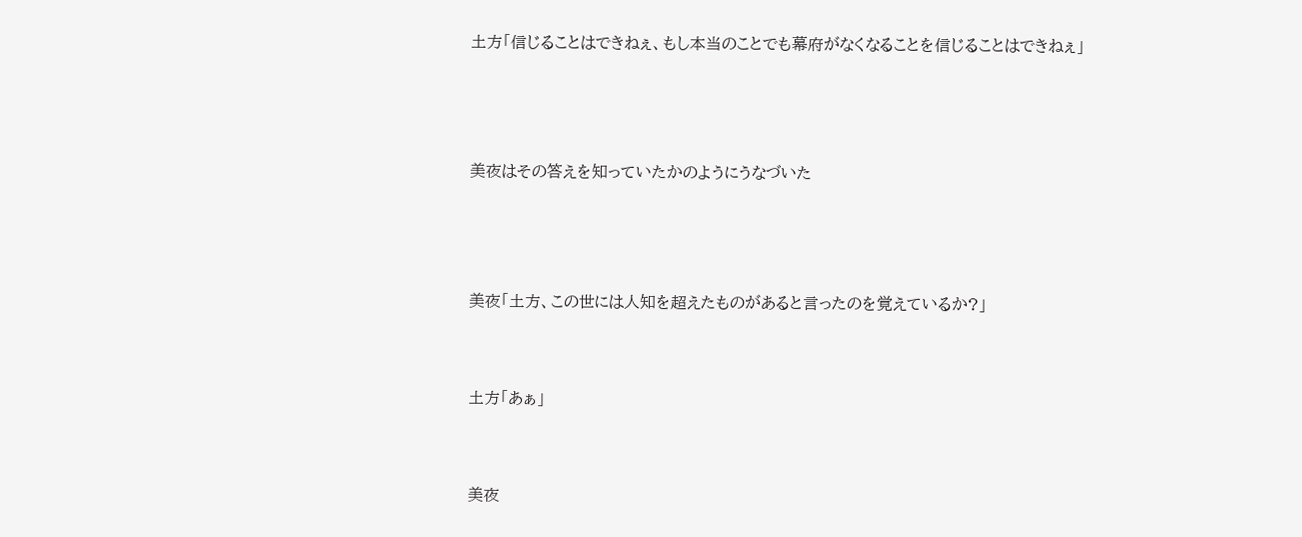土方「信じることはできねぇ、もし本当のことでも幕府がなくなることを信じることはできねぇ」



美夜はその答えを知っていたかのようにうなづいた



美夜「土方、この世には人知を超えたものがあると言ったのを覚えているか?」


土方「あぁ」


美夜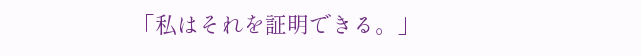「私はそれを証明できる。」